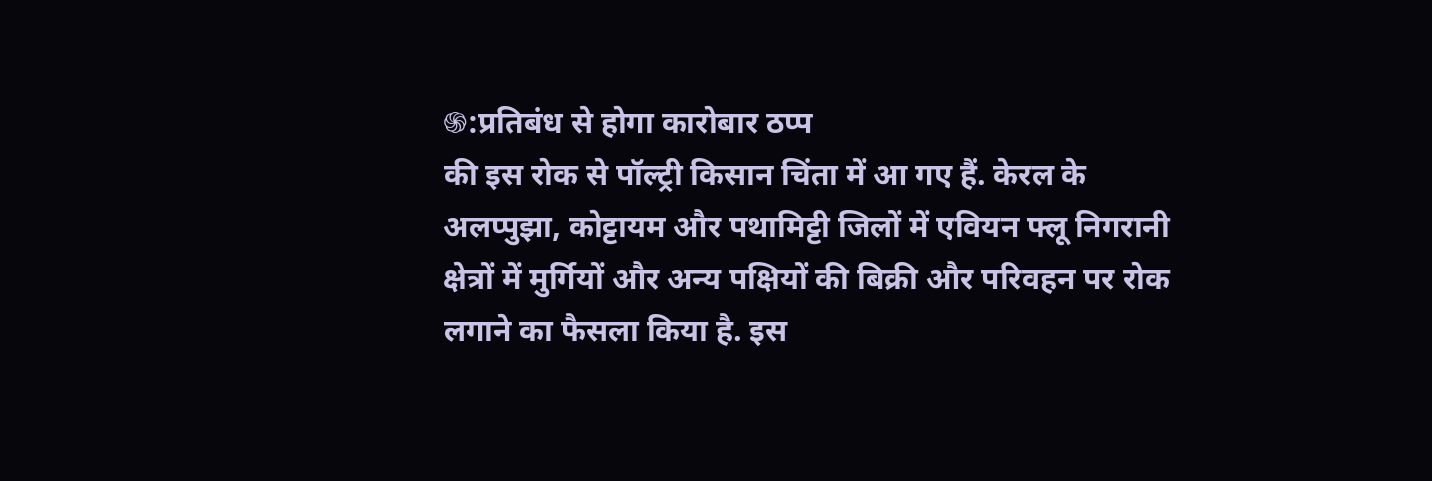֍:प्रतिबंध से होगा कारोबार ठप्प
की इस रोक से पॉल्ट्री किसान चिंता में आ गए हैं. केरल के अलप्पुझा, कोट्टायम और पथामिट्टी जिलों में एवियन फ्लू निगरानी क्षेत्रों में मुर्गियों और अन्य पक्षियों की बिक्री और परिवहन पर रोक लगाने का फैसला किया है. इस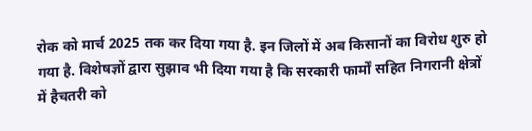रोक को मार्च 2025 तक कर दिया गया है. इन जिलों में अब किसानों का विरोध शुरु हो गया है. विशेषज्ञों द्वारा सुझाव भी दिया गया है कि सरकारी फार्मों सहित निगरानी क्षेत्रों में हैचतरी को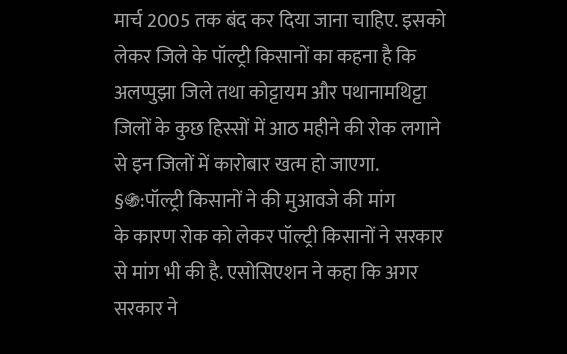मार्च 2005 तक बंद कर दिया जाना चाहिए. इसको लेकर जिले के पॉल्ट्री किसानों का कहना है कि अलप्पुझा जिले तथा कोट्टायम और पथानामथिट्टा जिलों के कुछ हिस्सों में आठ महीने की रोक लगाने से इन जिलों में कारोबार खत्म हो जाएगा.
§֍:पॉल्ट्री किसानों ने की मुआवजे की मांग
के कारण रोक को लेकर पॉल्ट्री किसानों ने सरकार से मांग भी की है. एसोसिएशन ने कहा कि अगर सरकार ने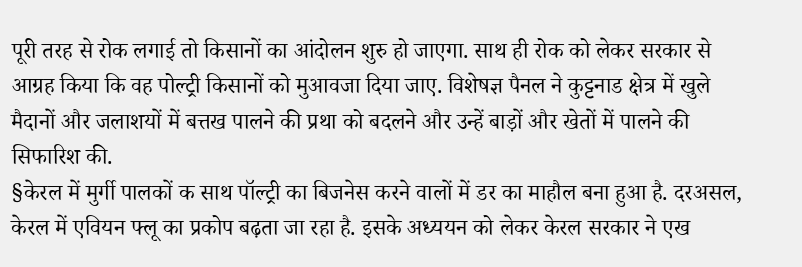पूरी तरह से रोक लगाई तो किसानों का आंदोलन शुरु हो जाएगा. साथ ही रोक को लेकर सरकार से आग्रह किया कि वह पोल्ट्री किसानों को मुआवजा दिया जाए. विशेषज्ञ पैनल ने कुट्टनाड क्षेत्र में खुले मैदानों और जलाशयों में बत्तख पालने की प्रथा को बदलने और उन्हें बाड़ों और खेतों में पालने की सिफारिश की.
§केरल में मुर्गी पालकों क साथ पॉल्ट्री का बिजनेस करने वालों में डर का माहौल बना हुआ है. दरअसल, केरल में एवियन फ्लू का प्रकोप बढ़ता जा रहा है. इसके अध्ययन को लेकर केरल सरकार ने एख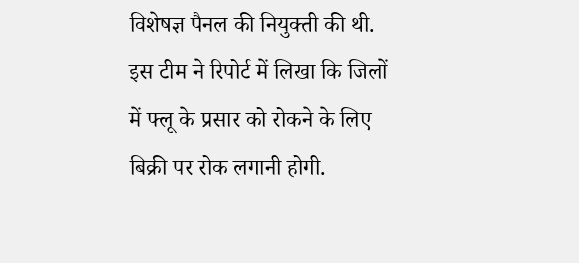विशेषज्ञ पैनल की नियुक्ती की थी. इस टीम ने रिपोर्ट में लिखा कि जिलों में फ्लू के प्रसार को रोकने के लिए बिक्री पर रोक लगानी होगी.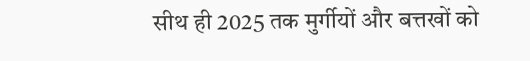सीथ ही 2025 तक मुर्गीयों और बत्तखों को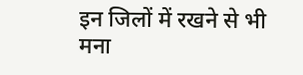इन जिलों में रखने से भी मना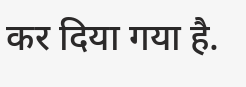कर दिया गया है.